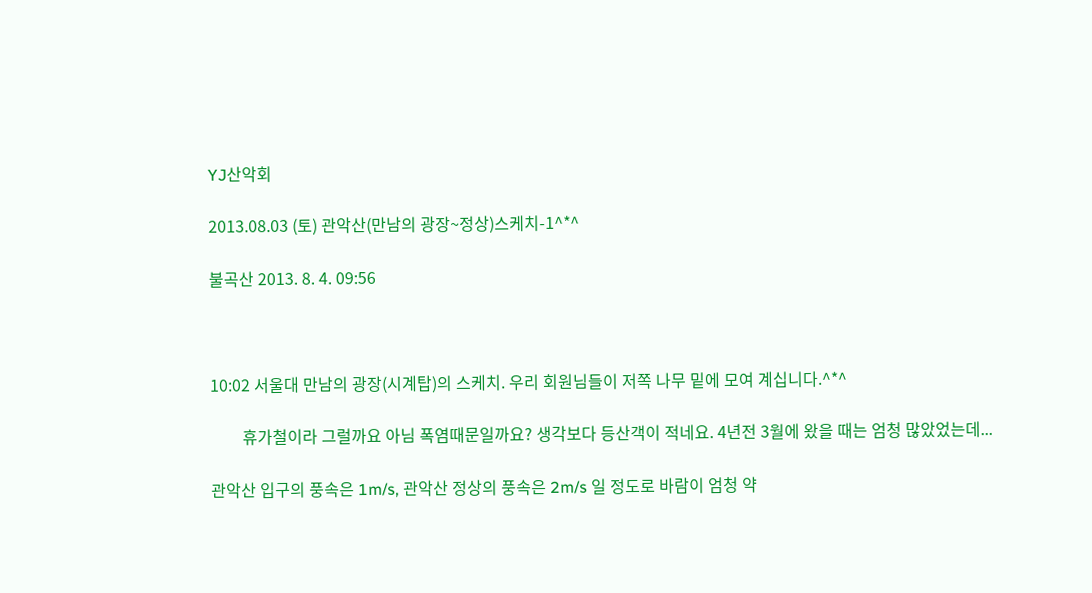YJ산악회

2013.08.03 (토) 관악산(만남의 광장~정상)스케치-1^*^

불곡산 2013. 8. 4. 09:56



10:02 서울대 만남의 광장(시계탑)의 스케치. 우리 회원님들이 저쪽 나무 밑에 모여 계십니다.^*^

        휴가철이라 그럴까요 아님 폭염때문일까요? 생각보다 등산객이 적네요. 4년전 3월에 왔을 때는 엄청 많았었는데...

관악산 입구의 풍속은 1m/s, 관악산 정상의 풍속은 2m/s 일 정도로 바람이 엄청 약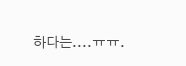하다는....ㅠㅠ.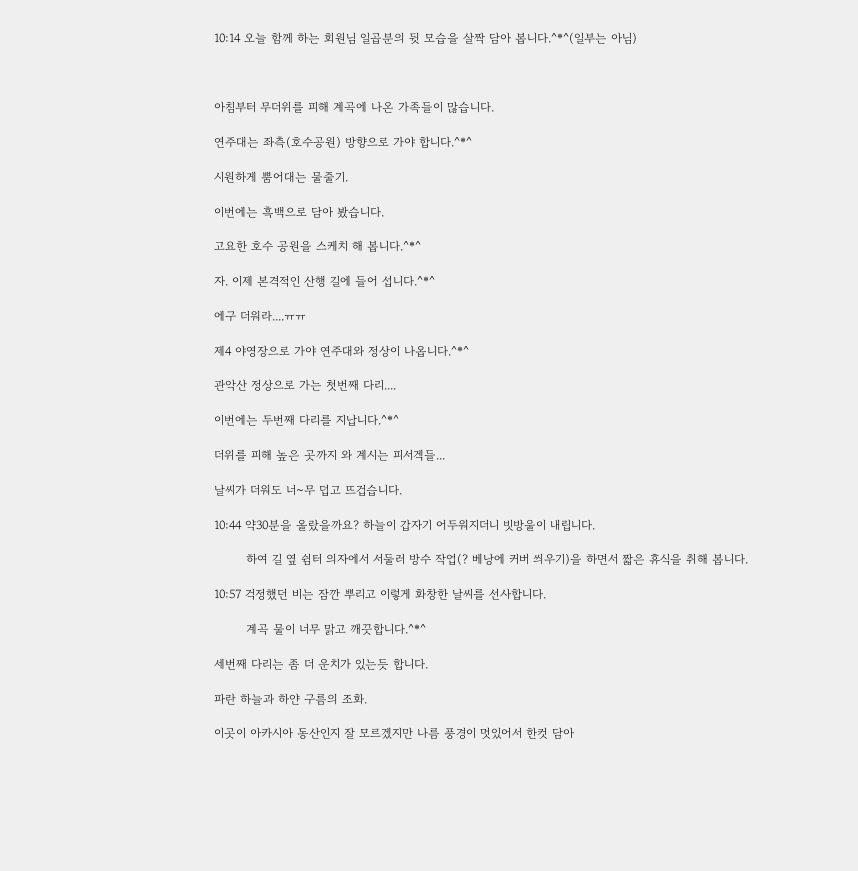10:14 오늘 함께 하는 회원님 일곱분의 뒷 모습을 살짝 담아 봅니다.^*^(일부는 아님)



아침부터 무더위를 피해 계곡에 나온 가족들이 많습니다.

연주대는 좌측(호수공원) 방향으로 가야 합니다.^*^

시원하게 뿜어대는 물줄기.

이번에는 흑백으로 담아 봤습니다.

고요한 호수 공원을 스케치 해 봅니다.^*^

자. 이제 본격적인 산행 길에 들어 섭니다.^*^

에구 더워라....ㅠㅠ

제4 야영장으로 가야 연주대와 정상이 나옵니다.^*^

관악산 정상으로 가는 첫번째 다리....

이번에는 두번째 다리를 지납니다.^*^

더위를 피해 높은 곳까지 와 계시는 피서겍들...

날씨가 더워도 너~무 덥고 뜨겁습니다.

10:44 약30분을 올랐을까요? 하늘이 갑자기 어두워지더니 빗방울이 내립니다.

        하여 길 옆 쉼터 의자에서 서둘러 방수 작업(? 베낭에 커버 씌우기)을 하면서 짧은 휴식을 취해 봅니다.

10:57 걱정했던 비는 잠깐 뿌리고 이렇게 화창한 날씨를 선사합니다.

        계곡 물이 너무 맑고 깨끗합니다.^*^

세번째 다리는 좀 더 운치가 있는듯 합니다.

파란 하늘과 하얀 구름의 조화.

이곳이 아카시아 동산인지 잘 모르겠지만 나름 풍경이 멋있어서 한컷 담아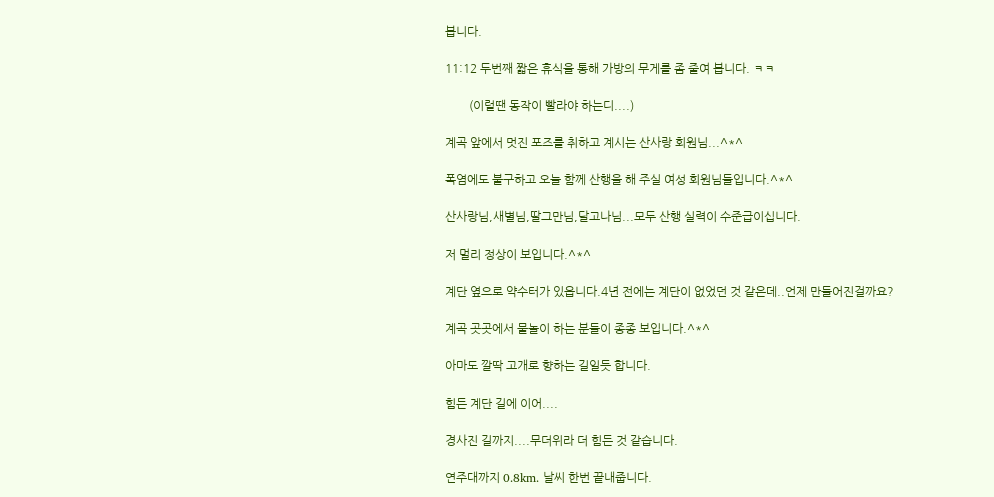봅니다.

11:12 두번째 짧은 휴식을 통해 가방의 무게를 좀 줄여 봅니다. ㅋㅋ

        (이럴땐 동작이 빨라야 하는디....)

계곡 앞에서 멋진 포즈를 취하고 계시는 산사랑 회원님...^*^

폭염에도 불구하고 오늘 함께 산행을 해 주실 여성 회원님들입니다.^*^

산사랑님,새별님,딸그만님,달고나님...모두 산행 실력이 수준급이십니다.

저 멀리 정상이 보입니다.^*^

계단 옆으로 약수터가 있읍니다.4년 전에는 계단이 없었던 것 같은데..언제 만들어진걸까요?

계곡 곳곳에서 물놀이 하는 분들이 종종 보입니다.^*^

아마도 깔딱 고개로 향하는 길일듯 합니다.

힘든 계단 길에 이어....

경사진 길까지....무더위라 더 힘든 것 같습니다.

연주대까지 0.8km. 날씨 한번 끝내줍니다.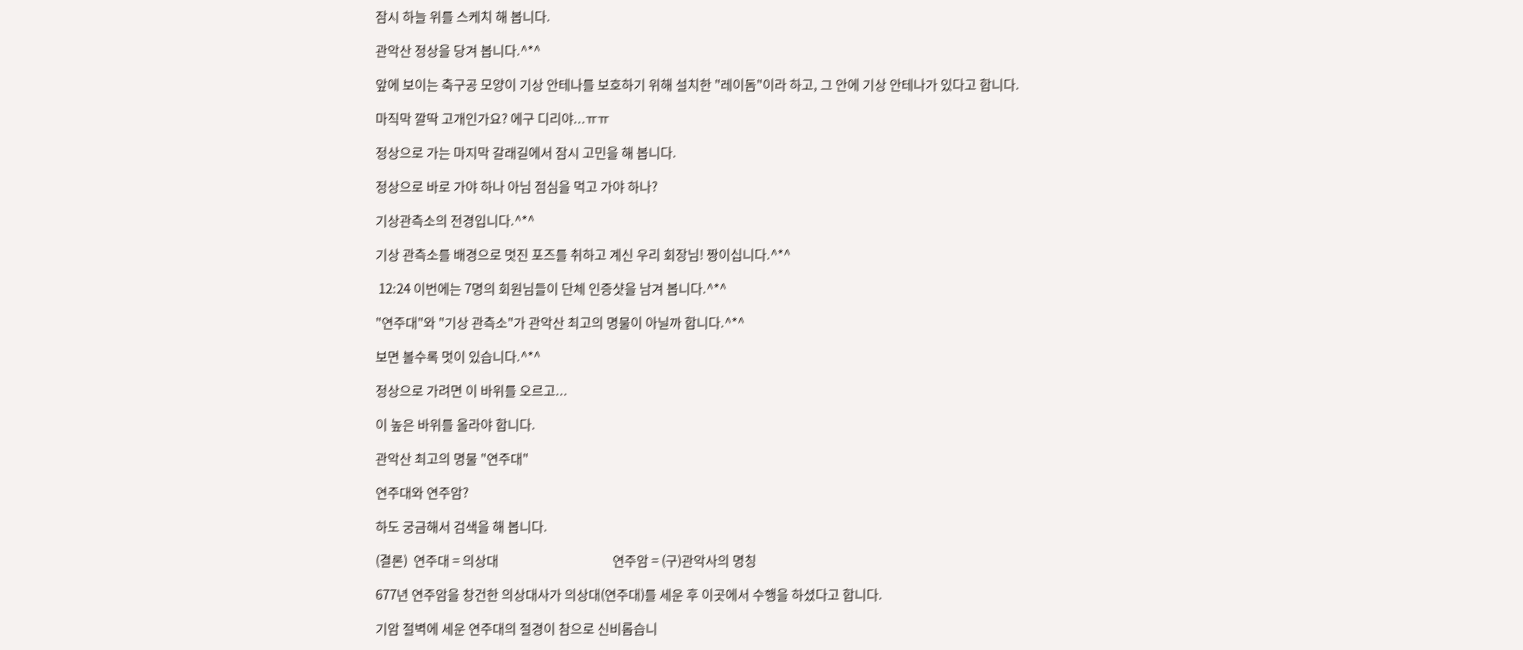잠시 하늘 위를 스케치 해 봅니다.

관악산 정상을 당겨 봅니다.^*^

앞에 보이는 축구공 모양이 기상 안테나를 보호하기 위해 설치한 "레이돔"이라 하고, 그 안에 기상 안테나가 있다고 합니다.

마직막 깔딱 고개인가요? 에구 디리야...ㅠㅠ

정상으로 가는 마지막 갈래길에서 잠시 고민을 해 봅니다.

정상으로 바로 가야 하나 아님 점심을 먹고 가야 하나?

기상관측소의 전경입니다.^*^

기상 관측소를 배경으로 멋진 포즈를 취하고 계신 우리 회장님! 짱이십니다.^*^

 12:24 이번에는 7명의 회원님들이 단체 인증샷을 남겨 봅니다.^*^

"연주대"와 "기상 관측소"가 관악산 최고의 명물이 아닐까 합니다.^*^

보면 볼수록 멋이 있습니다.^*^

정상으로 가려면 이 바위를 오르고...

이 높은 바위를 올라야 합니다.

관악산 최고의 명물 "연주대"

연주대와 연주암?

하도 궁금해서 검색을 해 봅니다.

(결론)  연주대 = 의상대                                      연주암 = (구)관악사의 명칭

677년 연주암을 창건한 의상대사가 의상대(연주대)를 세운 후 이곳에서 수행을 하셨다고 합니다.

기암 절벽에 세운 연주대의 절경이 참으로 신비롭습니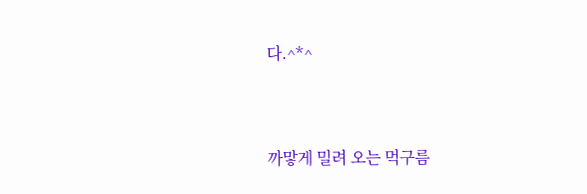다.^*^



까맣게 밀려 오는 먹구름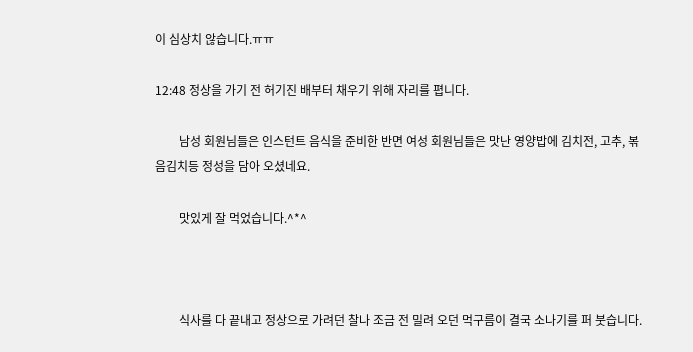이 심상치 않습니다.ㅠㅠ

12:48 정상을 가기 전 허기진 배부터 채우기 위해 자리를 폅니다.

        남성 회원님들은 인스턴트 음식을 준비한 반면 여성 회원님들은 맛난 영양밥에 김치전, 고추, 볶음김치등 정성을 담아 오셨네요.

        맛있게 잘 먹었습니다.^*^



        식사를 다 끝내고 정상으로 가려던 찰나 조금 전 밀려 오던 먹구름이 결국 소나기를 퍼 붓습니다.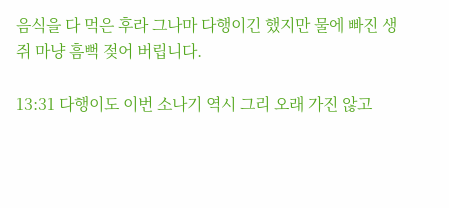음식을 다 먹은 후라 그나마 다행이긴 했지만 물에 빠진 생쥐 마냥 흠뻑 젖어 버립니다.

13:31 다행이도 이번 소나기 역시 그리 오래 가진 않고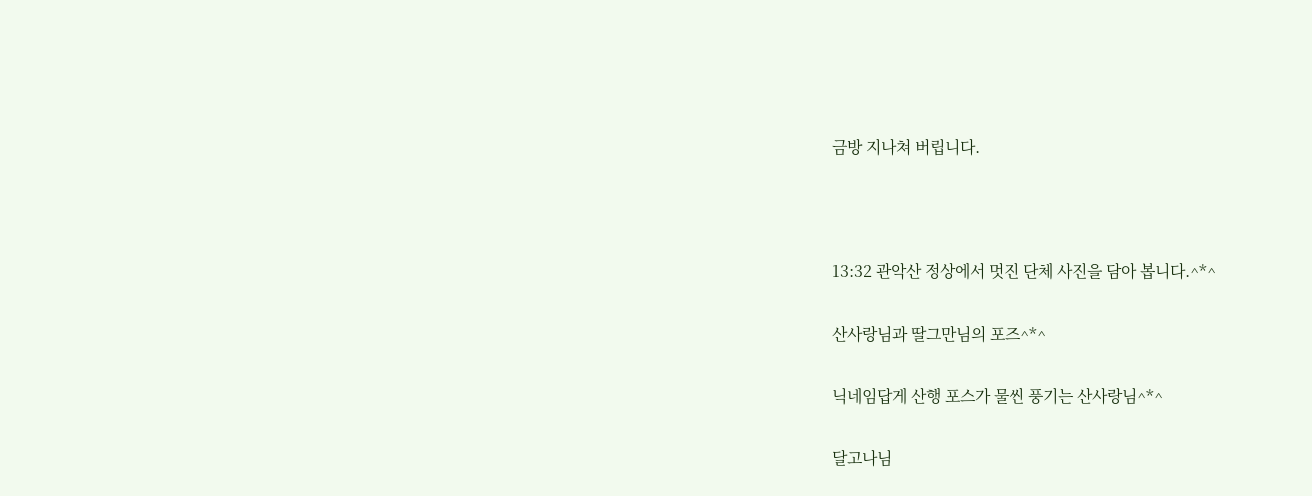금방 지나쳐 버립니다.



13:32 관악산 정상에서 멋진 단체 사진을 담아 봅니다.^*^

산사랑님과 딸그만님의 포즈^*^

닉네임답게 산행 포스가 물씬 풍기는 산사랑님^*^

달고나님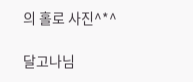의 홀로 사진^*^

달고나님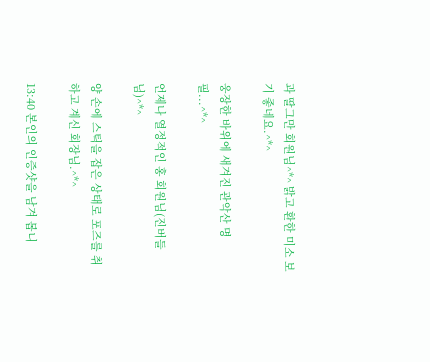과 딸그만 회원님^*^ 밝고 환한 미소 보기 좋네요.^*^

웅장한 바위에 새겨진 관악산 명필...^*^

언제나 열정적인 홍 회원님(진버들님)^*^

양 손에 스틱을 잡은 상태로 포즈를 취하고 계신 회장님.^*^

13:40 본인의 인증샷을 남겨 봅니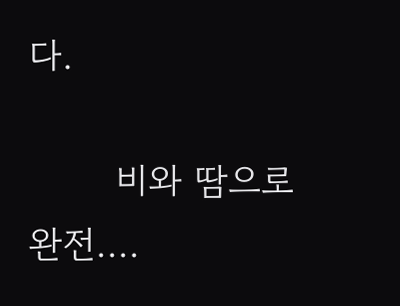다.

        비와 땀으로 완전....